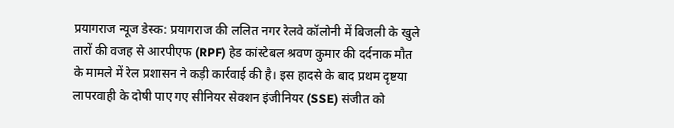प्रयागराज न्यूज डेस्क: प्रयागराज की ललित नगर रेलवे कॉलोनी में बिजली के खुले तारों की वजह से आरपीएफ (RPF) हेड कांस्टेबल श्रवण कुमार की दर्दनाक मौत के मामले में रेल प्रशासन ने कड़ी कार्रवाई की है। इस हादसे के बाद प्रथम दृष्टया लापरवाही के दोषी पाए गए सीनियर सेक्शन इंजीनियर (SSE) संजीत को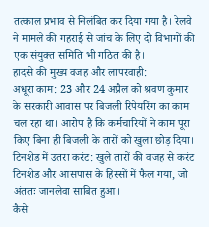तत्काल प्रभाव से निलंबित कर दिया गया है। रेलवे ने मामले की गहराई से जांच के लिए दो विभागों की एक संयुक्त समिति भी गठित की है।
हादसे की मुख्य वजह और लापरवाही:
अधूरा काम: 23 और 24 अप्रैल को श्रवण कुमार के सरकारी आवास पर बिजली रिपेयरिंग का काम चल रहा था। आरोप है कि कर्मचारियों ने काम पूरा किए बिना ही बिजली के तारों को खुला छोड़ दिया।
टिनशेड में उतरा करंट: खुले तारों की वजह से करंट टिनशेड और आसपास के हिस्सों में फैल गया, जो अंततः जानलेवा साबित हुआ।
कैसे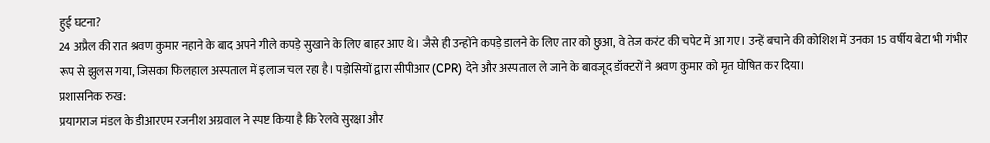हुई घटना?
24 अप्रैल की रात श्रवण कुमार नहाने के बाद अपने गीले कपड़े सुखाने के लिए बाहर आए थे। जैसे ही उन्होंने कपड़े डालने के लिए तार को छुआ, वे तेज करंट की चपेट में आ गए। उन्हें बचाने की कोशिश में उनका 15 वर्षीय बेटा भी गंभीर रूप से झुलस गया, जिसका फिलहाल अस्पताल में इलाज चल रहा है। पड़ोसियों द्वारा सीपीआर (CPR) देने और अस्पताल ले जाने के बावजूद डॉक्टरों ने श्रवण कुमार को मृत घोषित कर दिया।
प्रशासनिक रुख:
प्रयागराज मंडल के डीआरएम रजनीश अग्रवाल ने स्पष्ट किया है कि रेलवे सुरक्षा और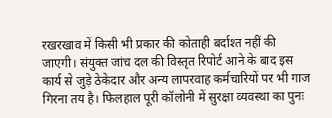रखरखाव में किसी भी प्रकार की कोताही बर्दाश्त नहीं की जाएगी। संयुक्त जांच दल की विस्तृत रिपोर्ट आने के बाद इस कार्य से जुड़े ठेकेदार और अन्य लापरवाह कर्मचारियों पर भी गाज गिरना तय है। फिलहाल पूरी कॉलोनी में सुरक्षा व्यवस्था का पुनः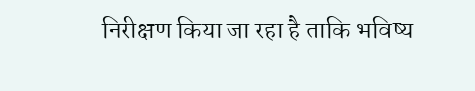निरीक्षण किया जा रहा है ताकि भविष्य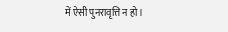में ऐसी पुनरावृत्ति न हो।